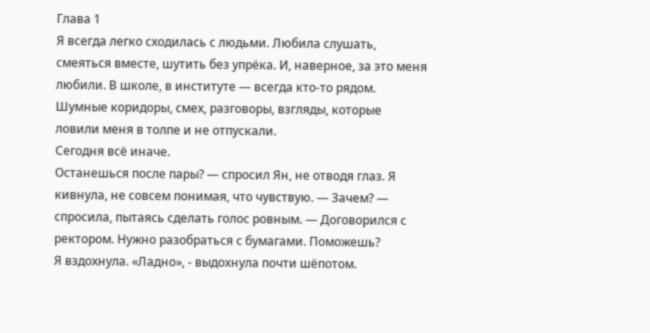Глава 1
Я всегда легко сходилась с людьми. Любила слушать, смеяться вместе, шутить без упрёка. И, наверное, за это меня любили. В школе, в институте — всегда кто-то рядом. Шумные коридоры, смех, разговоры, взгляды, которые ловили меня в толпе и не отпускали.
Сегодня всё иначе.
Останешься после пары? — спросил Ян, не отводя глаз. Я кивнула, не совсем понимая, что чувствую. — Зачем? — спросила, пытаясь сделать голос ровным. — Договорился с ректором. Нужно разобраться с бумагами. Поможешь?
Я вздохнула. «Ладно», - выдохнула почти шёпотом.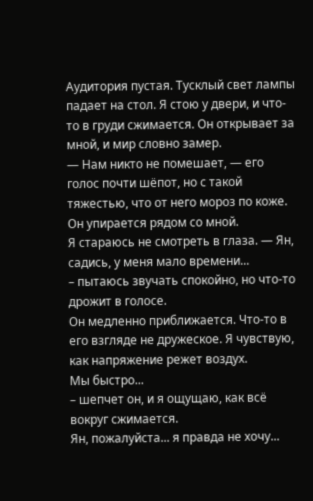Аудитория пустая. Тусклый свет лампы падает на стол. Я стою у двери, и что-то в груди сжимается. Он открывает за мной, и мир словно замер.
— Нам никто не помешает, — его голос почти шёпот, но с такой тяжестью, что от него мороз по коже. Он упирается рядом со мной.
Я стараюсь не смотреть в глаза. — Ян, садись, у меня мало времени...
– пытаюсь звучать спокойно, но что-то дрожит в голосе.
Он медленно приближается. Что-то в его взгляде не дружеское. Я чувствую, как напряжение режет воздух.
Мы быстро...
– шепчет он, и я ощущаю, как всё вокруг сжимается.
Ян, пожалуйста... я правда не хочу...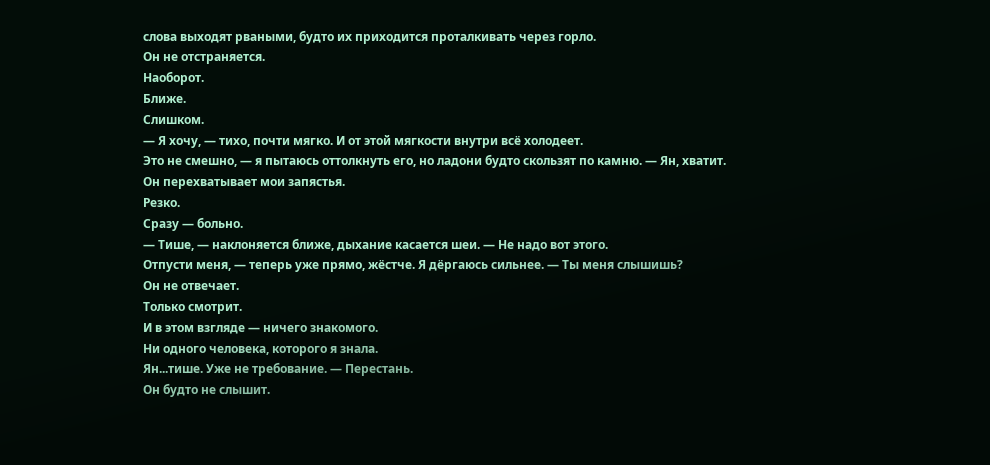слова выходят рваными, будто их приходится проталкивать через горло.
Он не отстраняется.
Наоборот.
Ближе.
Слишком.
— Я хочу, — тихо, почти мягко. И от этой мягкости внутри всё холодеет.
Это не смешно, — я пытаюсь оттолкнуть его, но ладони будто скользят по камню. — Ян, хватит.
Он перехватывает мои запястья.
Резко.
Сразу — больно.
— Тише, — наклоняется ближе, дыхание касается шеи. — Не надо вот этого.
Отпусти меня, — теперь уже прямо, жёстче. Я дёргаюсь сильнее. — Ты меня слышишь?
Он не отвечает.
Только смотрит.
И в этом взгляде — ничего знакомого.
Ни одного человека, которого я знала.
Ян...тише. Уже не требование. — Перестань.
Он будто не слышит.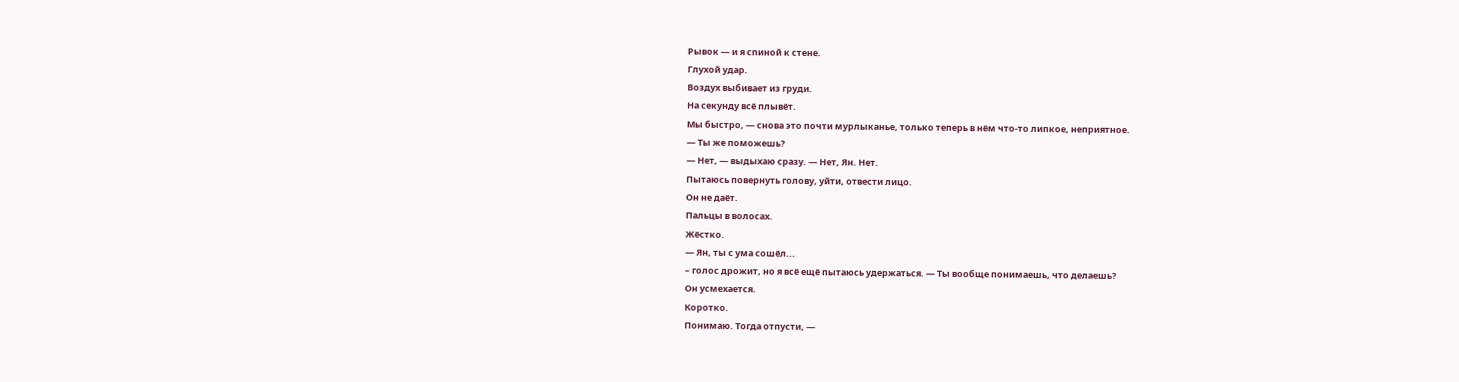Рывок — и я спиной к стене.
Глухой удар.
Воздух выбивает из груди.
На секунду всё плывёт.
Мы быстро, — снова это почти мурлыканье, только теперь в нём что-то липкое, неприятное.
— Ты же поможешь?
— Нет, — выдыхаю сразу. — Нет, Ян. Нет.
Пытаюсь повернуть голову, уйти, отвести лицо.
Он не даёт.
Пальцы в волосах.
Жёстко.
— Ян, ты с ума сошёл...
– голос дрожит, но я всё ещё пытаюсь удержаться. — Ты вообще понимаешь, что делаешь?
Он усмехается.
Коротко.
Понимаю. Тогда отпусти, —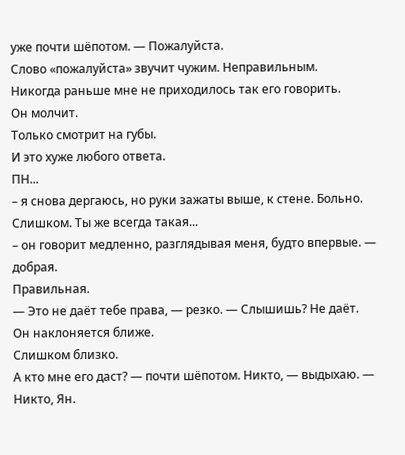уже почти шёпотом. — Пожалуйста.
Слово «пожалуйста» звучит чужим. Неправильным.
Никогда раньше мне не приходилось так его говорить.
Он молчит.
Только смотрит на губы.
И это хуже любого ответа.
ПН...
– я снова дергаюсь, но руки зажаты выше, к стене. Больно. Слишком. Ты же всегда такая...
– он говорит медленно, разглядывая меня, будто впервые. — добрая.
Правильная.
— Это не даёт тебе права, — резко. — Слышишь? Не даёт.
Он наклоняется ближе.
Слишком близко.
А кто мне его даст? — почти шёпотом. Никто, — выдыхаю. — Никто, Ян.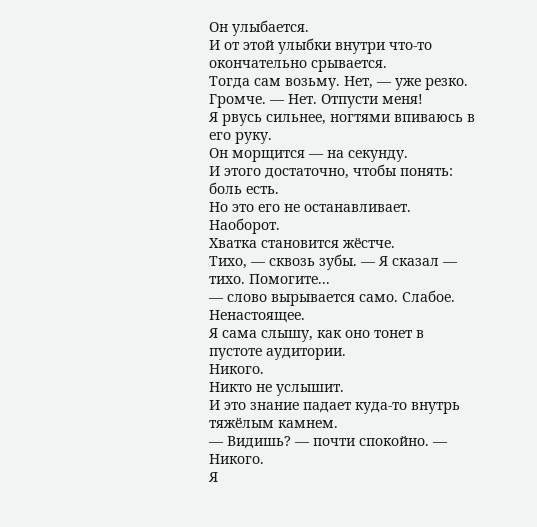Он улыбается.
И от этой улыбки внутри что-то окончательно срывается.
Тогда сам возьму. Нет, — уже резко. Громче. — Нет. Отпусти меня!
Я рвусь сильнее, ногтями впиваюсь в его руку.
Он морщится — на секунду.
И этого достаточно, чтобы понять: боль есть.
Но это его не останавливает.
Наоборот.
Хватка становится жёстче.
Тихо, — сквозь зубы. — Я сказал — тихо. Помогите...
— слово вырывается само. Слабое. Ненастоящее.
Я сама слышу, как оно тонет в пустоте аудитории.
Никого.
Никто не услышит.
И это знание падает куда-то внутрь тяжёлым камнем.
— Видишь? — почти спокойно. — Никого.
Я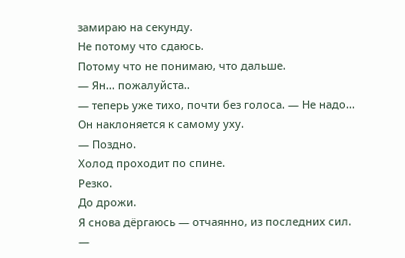замираю на секунду.
Не потому что сдаюсь.
Потому что не понимаю, что дальше.
— Ян... пожалуйста..
— теперь уже тихо, почти без голоса. — Не надо...
Он наклоняется к самому уху.
— Поздно.
Холод проходит по спине.
Резко.
До дрожи.
Я снова дёргаюсь — отчаянно, из последних сил.
—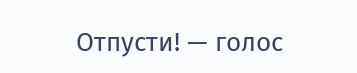Отпусти! — голос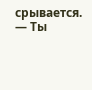срывается. — Ты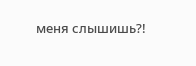меня слышишь?!